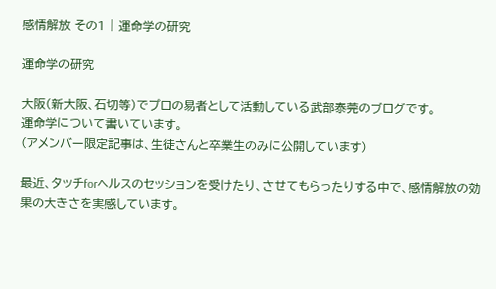感情解放 その1 | 運命学の研究

運命学の研究

大阪(新大阪、石切等)でプロの易者として活動している武部泰莞のブログです。
運命学について書いています。
(アメンバー限定記事は、生徒さんと卒業生のみに公開しています)

最近、タッチforヘルスのセッションを受けたり、させてもらったりする中で、感情解放の効果の大きさを実感しています。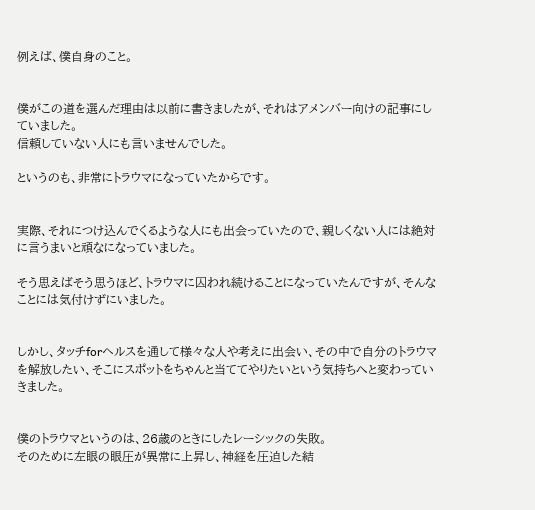例えば、僕自身のこと。


僕がこの道を選んだ理由は以前に書きましたが、それはアメンバー向けの記事にしていました。
信頼していない人にも言いませんでした。

というのも、非常にトラウマになっていたからです。


実際、それにつけ込んでくるような人にも出会っていたので、親しくない人には絶対に言うまいと頑なになっていました。

そう思えばそう思うほど、トラウマに囚われ続けることになっていたんですが、そんなことには気付けずにいました。


しかし、タッチforヘルスを通して様々な人や考えに出会い、その中で自分のトラウマを解放したい、そこにスポットをちゃんと当ててやりたいという気持ちへと変わっていきました。


僕のトラウマというのは、26歳のときにしたレーシックの失敗。
そのために左眼の眼圧が異常に上昇し、神経を圧迫した結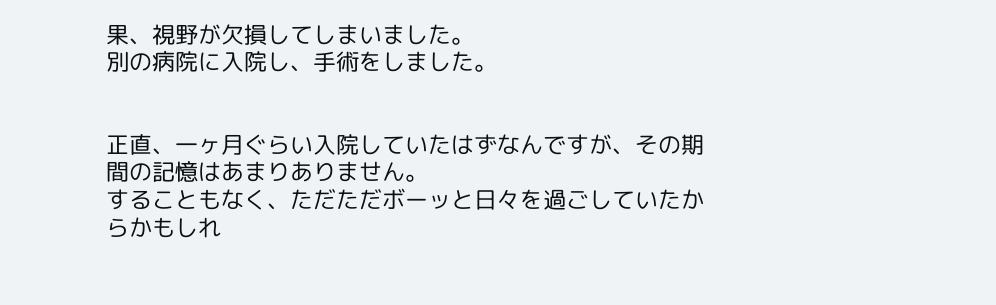果、視野が欠損してしまいました。
別の病院に入院し、手術をしました。


正直、一ヶ月ぐらい入院していたはずなんですが、その期間の記憶はあまりありません。
することもなく、ただただボーッと日々を過ごしていたからかもしれ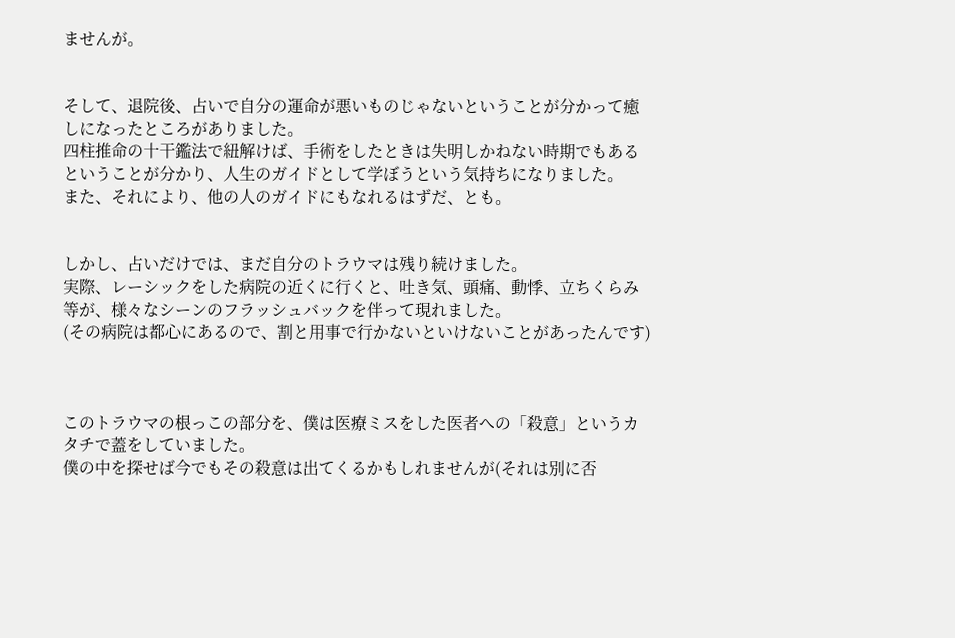ませんが。


そして、退院後、占いで自分の運命が悪いものじゃないということが分かって癒しになったところがありました。
四柱推命の十干鑑法で紐解けば、手術をしたときは失明しかねない時期でもあるということが分かり、人生のガイドとして学ぼうという気持ちになりました。
また、それにより、他の人のガイドにもなれるはずだ、とも。


しかし、占いだけでは、まだ自分のトラウマは残り続けました。
実際、レーシックをした病院の近くに行くと、吐き気、頭痛、動悸、立ちくらみ等が、様々なシーンのフラッシュバックを伴って現れました。
(その病院は都心にあるので、割と用事で行かないといけないことがあったんです)



このトラウマの根っこの部分を、僕は医療ミスをした医者への「殺意」というカタチで蓋をしていました。
僕の中を探せば今でもその殺意は出てくるかもしれませんが(それは別に否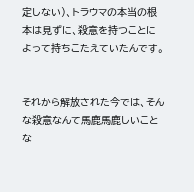定しない)、トラウマの本当の根本は見ずに、殺意を持つことによって持ちこたえていたんです。


それから解放された今では、そんな殺意なんて馬鹿馬鹿しいことな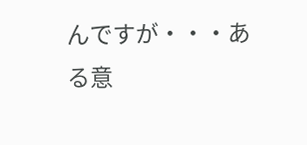んですが・・・ある意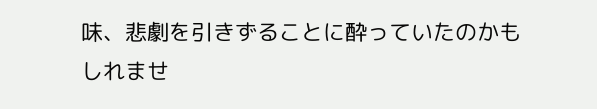味、悲劇を引きずることに酔っていたのかもしれませ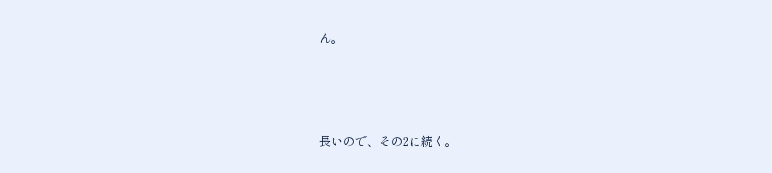ん。



長いので、その2に続く。